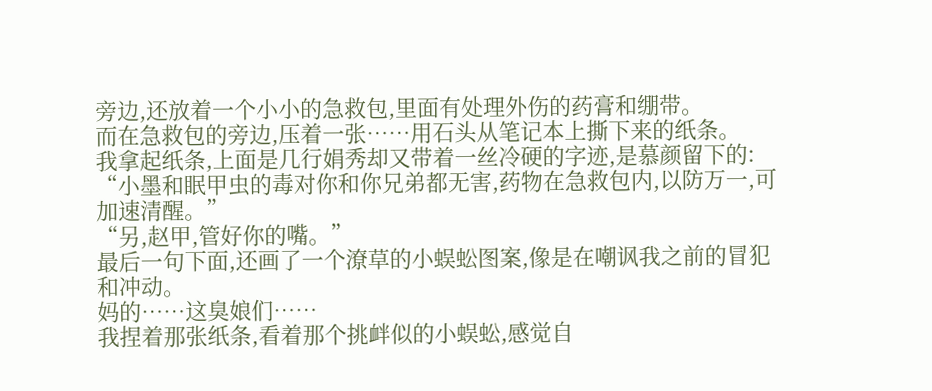旁边,还放着一个小小的急救包,里面有处理外伤的药膏和绷带。
而在急救包的旁边,压着一张……用石头从笔记本上撕下来的纸条。
我拿起纸条,上面是几行娟秀却又带着一丝冷硬的字迹,是慕颜留下的:
“小墨和眠甲虫的毒对你和你兄弟都无害,药物在急救包内,以防万一,可加速清醒。”
“另,赵甲,管好你的嘴。”
最后一句下面,还画了一个潦草的小蜈蚣图案,像是在嘲讽我之前的冒犯和冲动。
妈的……这臭娘们……
我捏着那张纸条,看着那个挑衅似的小蜈蚣,感觉自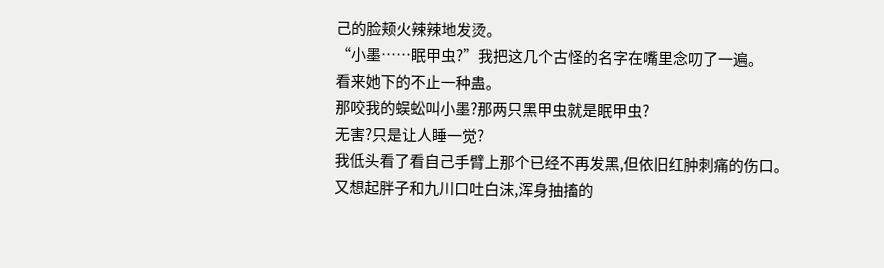己的脸颊火辣辣地发烫。
“小墨……眠甲虫?”我把这几个古怪的名字在嘴里念叨了一遍。
看来她下的不止一种蛊。
那咬我的蜈蚣叫小墨?那两只黑甲虫就是眠甲虫?
无害?只是让人睡一觉?
我低头看了看自己手臂上那个已经不再发黑,但依旧红肿刺痛的伤口。
又想起胖子和九川口吐白沫,浑身抽搐的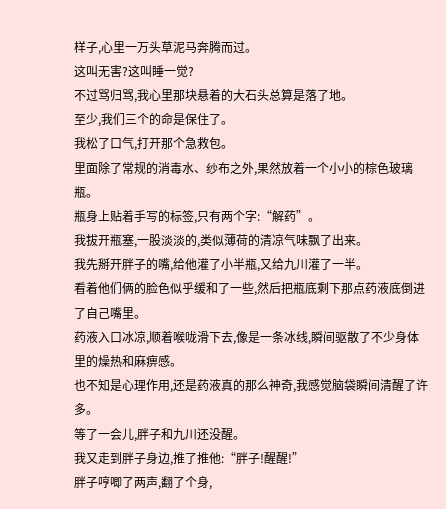样子,心里一万头草泥马奔腾而过。
这叫无害?这叫睡一觉?
不过骂归骂,我心里那块悬着的大石头总算是落了地。
至少,我们三个的命是保住了。
我松了口气,打开那个急救包。
里面除了常规的消毒水、纱布之外,果然放着一个小小的棕色玻璃瓶。
瓶身上贴着手写的标签,只有两个字:“解药”。
我拔开瓶塞,一股淡淡的,类似薄荷的清凉气味飘了出来。
我先掰开胖子的嘴,给他灌了小半瓶,又给九川灌了一半。
看着他们俩的脸色似乎缓和了一些,然后把瓶底剩下那点药液底倒进了自己嘴里。
药液入口冰凉,顺着喉咙滑下去,像是一条冰线,瞬间驱散了不少身体里的燥热和麻痹感。
也不知是心理作用,还是药液真的那么神奇,我感觉脑袋瞬间清醒了许多。
等了一会儿,胖子和九川还没醒。
我又走到胖子身边,推了推他:“胖子!醒醒!”
胖子哼唧了两声,翻了个身,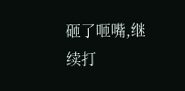砸了咂嘴,继续打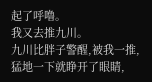起了呼噜。
我又去推九川。
九川比胖子警醒,被我一推,猛地一下就睁开了眼睛,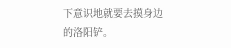下意识地就要去摸身边的洛阳铲。